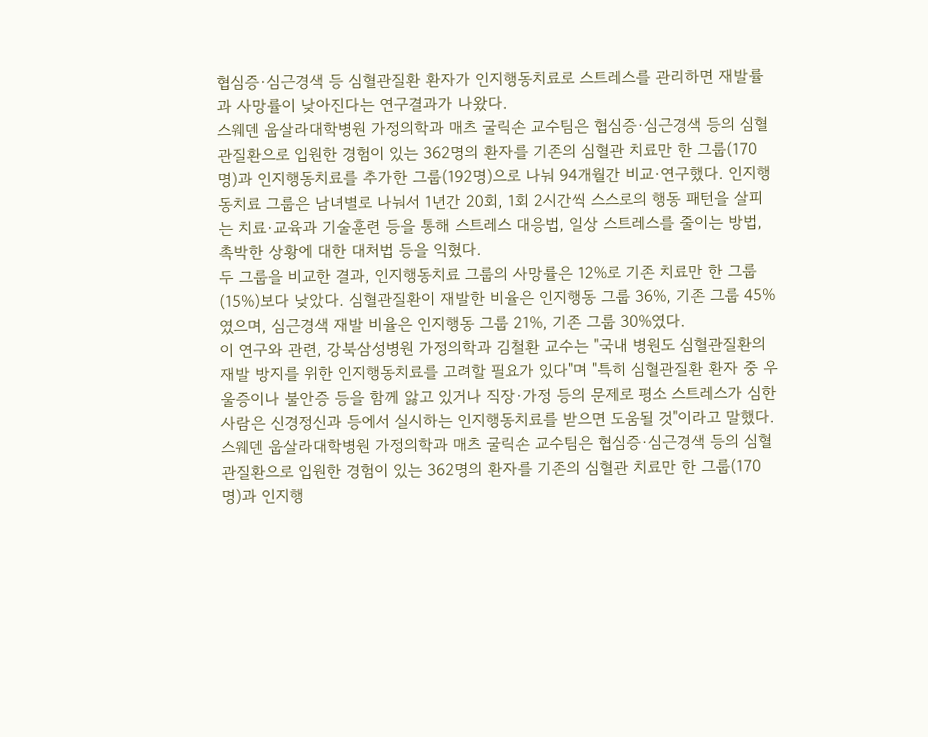협심증·심근경색 등 심혈관질환 환자가 인지행동치료로 스트레스를 관리하면 재발률과 사망률이 낮아진다는 연구결과가 나왔다.
스웨덴 웁살라대학병원 가정의학과 매츠 굴릭손 교수팀은 협심증·심근경색 등의 심혈관질환으로 입원한 경험이 있는 362명의 환자를 기존의 심혈관 치료만 한 그룹(170명)과 인지행동치료를 추가한 그룹(192명)으로 나눠 94개월간 비교·연구했다. 인지행동치료 그룹은 남녀별로 나눠서 1년간 20회, 1회 2시간씩 스스로의 행동 패턴을 살피는 치료·교육과 기술훈련 등을 통해 스트레스 대응법, 일상 스트레스를 줄이는 방법, 촉박한 상황에 대한 대처법 등을 익혔다.
두 그룹을 비교한 결과, 인지행동치료 그룹의 사망률은 12%로 기존 치료만 한 그룹(15%)보다 낮았다. 심혈관질환이 재발한 비율은 인지행동 그룹 36%, 기존 그룹 45%였으며, 심근경색 재발 비율은 인지행동 그룹 21%, 기존 그룹 30%였다.
이 연구와 관련, 강북삼성병원 가정의학과 김철환 교수는 "국내 병원도 심혈관질환의 재발 방지를 위한 인지행동치료를 고려할 필요가 있다"며 "특히 심혈관질환 환자 중 우울증이나 불안증 등을 함께 앓고 있거나 직장·가정 등의 문제로 평소 스트레스가 심한 사람은 신경정신과 등에서 실시하는 인지행동치료를 받으면 도움될 것"이라고 말했다.
스웨덴 웁살라대학병원 가정의학과 매츠 굴릭손 교수팀은 협심증·심근경색 등의 심혈관질환으로 입원한 경험이 있는 362명의 환자를 기존의 심혈관 치료만 한 그룹(170명)과 인지행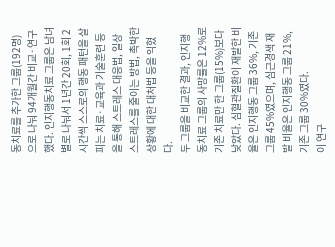동치료를 추가한 그룹(192명)으로 나눠 94개월간 비교·연구했다. 인지행동치료 그룹은 남녀별로 나눠서 1년간 20회, 1회 2시간씩 스스로의 행동 패턴을 살피는 치료·교육과 기술훈련 등을 통해 스트레스 대응법, 일상 스트레스를 줄이는 방법, 촉박한 상황에 대한 대처법 등을 익혔다.
두 그룹을 비교한 결과, 인지행동치료 그룹의 사망률은 12%로 기존 치료만 한 그룹(15%)보다 낮았다. 심혈관질환이 재발한 비율은 인지행동 그룹 36%, 기존 그룹 45%였으며, 심근경색 재발 비율은 인지행동 그룹 21%, 기존 그룹 30%였다.
이 연구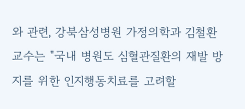와 관련, 강북삼성병원 가정의학과 김철환 교수는 "국내 병원도 심혈관질환의 재발 방지를 위한 인지행동치료를 고려할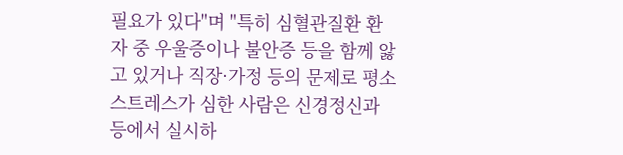필요가 있다"며 "특히 심혈관질환 환자 중 우울증이나 불안증 등을 함께 앓고 있거나 직장·가정 등의 문제로 평소 스트레스가 심한 사람은 신경정신과 등에서 실시하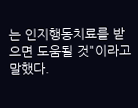는 인지행동치료를 받으면 도움될 것"이라고 말했다.